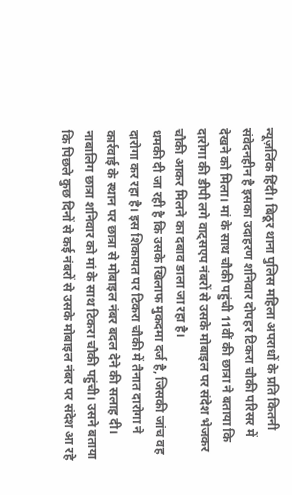न्यूज़लिंक हिंदी। बिठूर थाना पुलिस महिला अपराधों के प्रति कितनी संवेदनहीन है इसका उदाहरण शनिवार दोपहर टिकरा चौकी परिसर में देखने को मिला। मां के साथ चौकी पहुंची 11वीं की छात्रा ने बताया कि दारोगा की डीपी लगे वाट्सएप नंबरों से उसके मोबाइल पर संदेश भेजकर चौकी आकर मिलने का दबाव डाला जा रहा है।
धमकी दी जा रही है कि उसके खिलाफ मुकदमा दर्ज है, जिसकी जांच वह दारोगा कर रहा है। इस शिकायत पर टिकरा चौकी में तैनात दारोगा ने कार्रवाई के स्थान पर छात्रा से मोबाइल नंबर बदल देने की सलाह दी।
नाबालिग छात्रा शनिवार को मां के साथ टिकरा चौकी पहुंची। उसने बताया कि पिछले कुछ दिनों से कई नंबरों से उसके मोबाइल नंबर पर संदेश आ रहे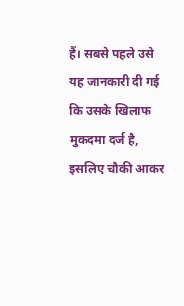हैं। सबसे पहले उसे यह जानकारी दी गई कि उसके खिलाफ मुकदमा दर्ज है, इसलिए चौकी आकर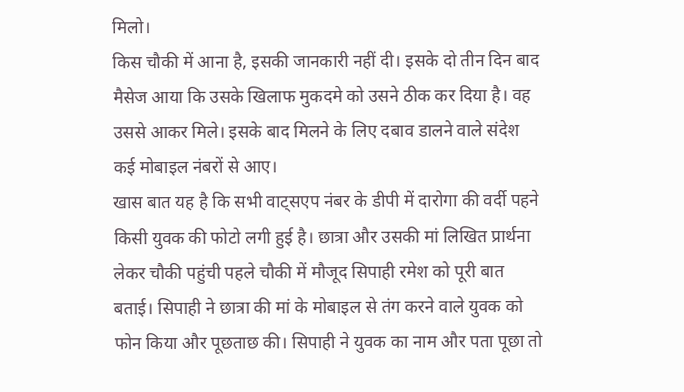मिलो।
किस चौकी में आना है, इसकी जानकारी नहीं दी। इसके दो तीन दिन बाद मैसेज आया कि उसके खिलाफ मुकदमे को उसने ठीक कर दिया है। वह उससे आकर मिले। इसके बाद मिलने के लिए दबाव डालने वाले संदेश कई मोबाइल नंबरों से आए।
खास बात यह है कि सभी वाट्सएप नंबर के डीपी में दारोगा की वर्दी पहने किसी युवक की फोटो लगी हुई है। छात्रा और उसकी मां लिखित प्रार्थना लेकर चौकी पहुंची पहले चौकी में मौजूद सिपाही रमेश को पूरी बात बताई। सिपाही ने छात्रा की मां के मोबाइल से तंग करने वाले युवक को फोन किया और पूछताछ की। सिपाही ने युवक का नाम और पता पूछा तो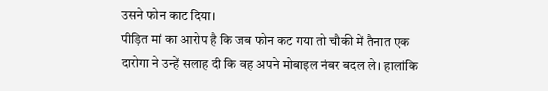उसने फोन काट दिया।
पीड़ित मां का आरोप है कि जब फोन कट गया तो चौकी में तैनात एक दारोगा ने उन्हें सलाह दी कि वह अपने मोबाइल नंबर बदल ले। हालांकि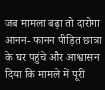जब मामला बढ़ा तो दारोगा आनन- फानन पीड़ित छात्रा के घर पहुंचे और आश्वासन दिया कि मामले में पूरी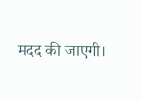मदद की जाएगी।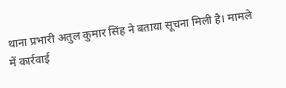थाना प्रभारी अतुल कुमार सिंह ने बताया सूचना मिली है। मामले में कार्रवाई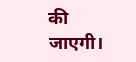की जाएगी।